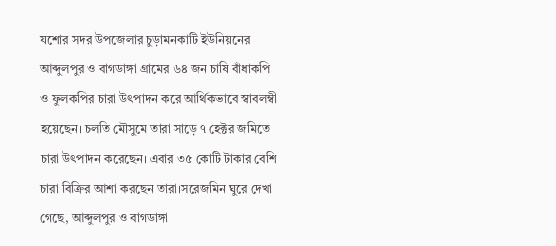যশোর সদর উপজেলার চুড়ামনকাটি ইউনিয়নের আব্দুলপুর ও বাগডাঙ্গা গ্রামের ৬৪ জন চাষি বাঁধাকপি ও ফুলকপির চারা উৎপাদন করে আর্থিকভাবে স্বাবলম্বী হয়েছেন। চলতি মৌসুমে তারা সাড়ে ৭ হেক্টর জমিতে চারা উৎপাদন করেছেন। এবার ৩৫ কোটি টাকার বেশি চারা বিক্রির আশা করছেন তারা।সরেজমিন ঘুরে দেখা গেছে, আব্দুলপুর ও বাগডাঙ্গা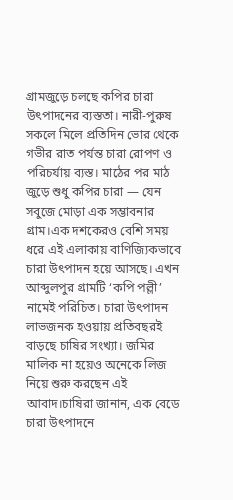গ্রামজুড়ে চলছে কপির চারা উৎপাদনের ব্যস্ততা। নারী-পুরুষ সকলে মিলে প্রতিদিন ভোর থেকে গভীর রাত পর্যন্ত চারা রোপণ ও পরিচর্যায় ব্যস্ত। মাঠের পর মাঠ জুড়ে শুধু কপির চারা — যেন সবুজে মোড়া এক সম্ভাবনার গ্রাম।এক দশকেরও বেশি সময় ধরে এই এলাকায় বাণিজ্যিকভাবে চারা উৎপাদন হয়ে আসছে। এখন আব্দুলপুর গ্রামটি ‘কপি পল্লী’ নামেই পরিচিত। চারা উৎপাদন লাভজনক হওয়ায় প্রতিবছরই বাড়ছে চাষির সংখ্যা। জমির মালিক না হয়েও অনেকে লিজ নিয়ে শুরু করছেন এই আবাদ।চাষিরা জানান, এক বেডে চারা উৎপাদনে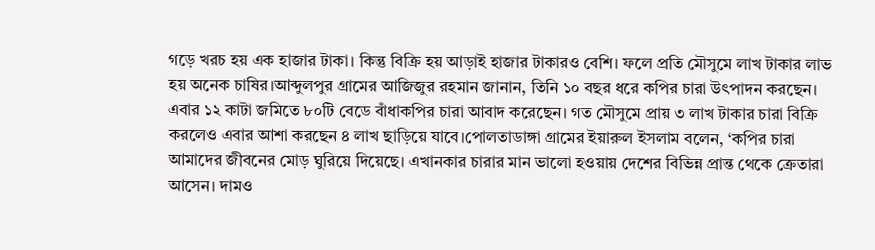গড়ে খরচ হয় এক হাজার টাকা। কিন্তু বিক্রি হয় আড়াই হাজার টাকারও বেশি। ফলে প্রতি মৌসুমে লাখ টাকার লাভ হয় অনেক চাষির।আব্দুলপুর গ্রামের আজিজুর রহমান জানান, তিনি ১০ বছর ধরে কপির চারা উৎপাদন করছেন। এবার ১২ কাটা জমিতে ৮০টি বেডে বাঁধাকপির চারা আবাদ করেছেন। গত মৌসুমে প্রায় ৩ লাখ টাকার চারা বিক্রি করলেও এবার আশা করছেন ৪ লাখ ছাড়িয়ে যাবে।পোলতাডাঙ্গা গ্রামের ইয়ারুল ইসলাম বলেন, ‘কপির চারা আমাদের জীবনের মোড় ঘুরিয়ে দিয়েছে। এখানকার চারার মান ভালো হওয়ায় দেশের বিভিন্ন প্রান্ত থেকে ক্রেতারা আসেন। দামও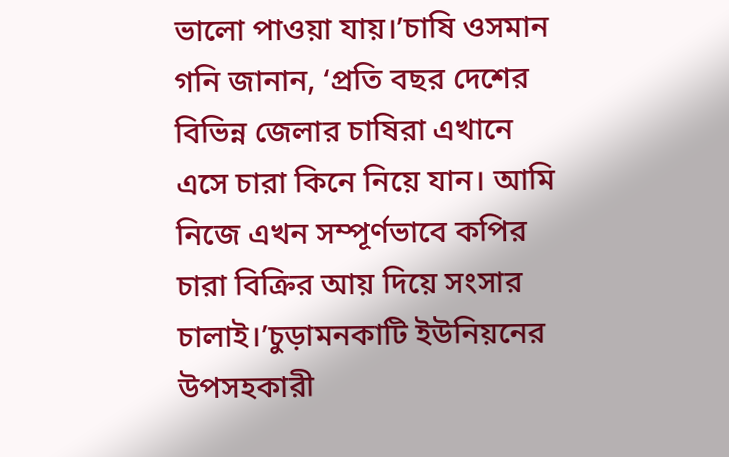ভালো পাওয়া যায়।’চাষি ওসমান গনি জানান, ‘প্রতি বছর দেশের বিভিন্ন জেলার চাষিরা এখানে এসে চারা কিনে নিয়ে যান। আমি নিজে এখন সম্পূর্ণভাবে কপির চারা বিক্রির আয় দিয়ে সংসার চালাই।’চুড়ামনকাটি ইউনিয়নের উপসহকারী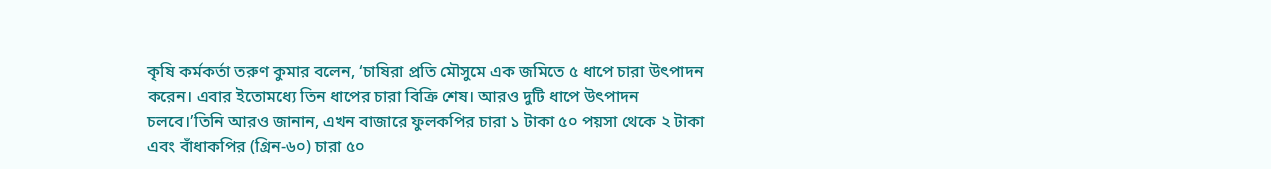কৃষি কর্মকর্তা তরুণ কুমার বলেন, ‘চাষিরা প্রতি মৌসুমে এক জমিতে ৫ ধাপে চারা উৎপাদন করেন। এবার ইতোমধ্যে তিন ধাপের চারা বিক্রি শেষ। আরও দুটি ধাপে উৎপাদন চলবে।’তিনি আরও জানান, এখন বাজারে ফুলকপির চারা ১ টাকা ৫০ পয়সা থেকে ২ টাকা এবং বাঁধাকপির (গ্রিন-৬০) চারা ৫০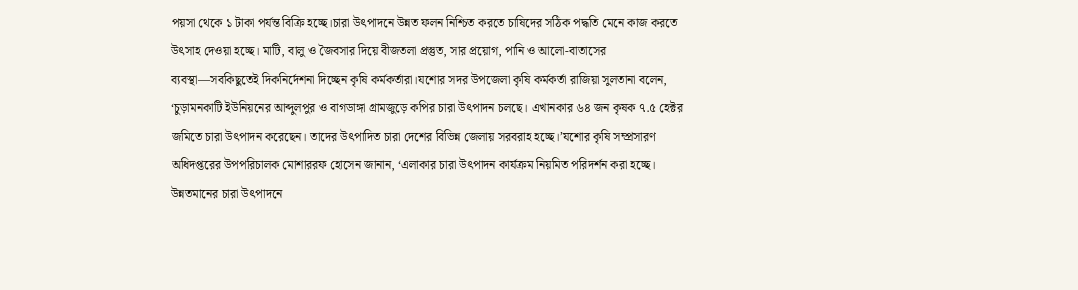পয়সা থেকে ১ টাকা পর্যন্ত বিক্রি হচ্ছে।চারা উৎপাদনে উন্নত ফলন নিশ্চিত করতে চাষিদের সঠিক পদ্ধতি মেনে কাজ করতে উৎসাহ দেওয়া হচ্ছে। মাটি, বালু ও জৈবসার দিয়ে বীজতলা প্রস্তুত, সার প্রয়োগ, পানি ও আলো-বাতাসের ব্যবস্থা—সবকিছুতেই দিকনির্দেশনা দিচ্ছেন কৃষি কর্মকর্তারা।যশোর সদর উপজেলা কৃষি কর্মকর্তা রাজিয়া সুলতানা বলেন, ‘চুড়ামনকাটি ইউনিয়নের আব্দুলপুর ও বাগডাঙ্গা গ্রামজুড়ে কপির চারা উৎপাদন চলছে। এখানকার ৬৪ জন কৃষক ৭.৫ হেক্টর জমিতে চারা উৎপাদন করেছেন। তাদের উৎপাদিত চারা দেশের বিভিন্ন জেলায় সরবরাহ হচ্ছে।’যশোর কৃষি সম্প্রসারণ অধিদপ্তরের উপপরিচালক মোশাররফ হোসেন জানান, ‘এলাকার চারা উৎপাদন কার্যক্রম নিয়মিত পরিদর্শন করা হচ্ছে। উন্নতমানের চারা উৎপাদনে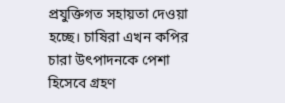প্রযুক্তিগত সহায়তা দেওয়া হচ্ছে। চাষিরা এখন কপির চারা উৎপাদনকে পেশা হিসেবে গ্রহণ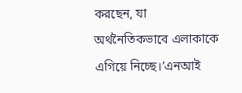করছেন, যা অর্থনৈতিকভাবে এলাকাকে এগিয়ে নিচ্ছে।’এনআই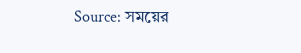Source: সময়ের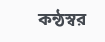কন্ঠস্বর